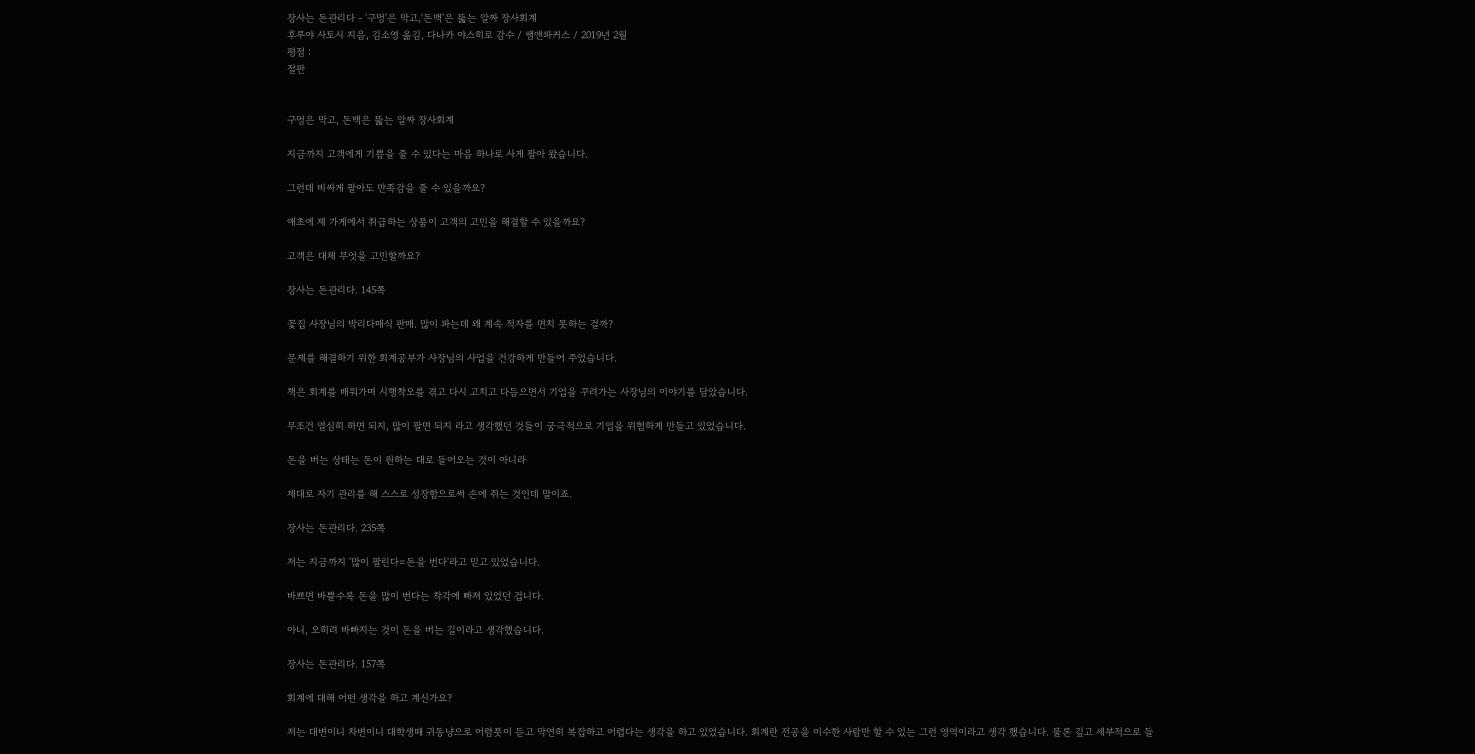장사는 돈관리다 - '구멍'은 막고,'돈맥'은 뚫는 알짜 장사회계
후루야 사토시 지음, 김소영 옮김, 다나카 야스히로 감수 / 쌤앤파커스 / 2019년 2월
평점 :
절판


구멍은 막고, 돈맥은 뚫는 알짜 장사회계

지금까지 고객에게 기쁨을 줄 수 있다는 마음 하나로 사게 팔아 왔습니다.

그런데 비싸게 팔아도 만족감을 줄 수 있을까요?

애초에 제 가게에서 취급하는 상품이 고객의 고민을 해결할 수 있을까요?

고객은 대체 무엇을 고민할까요?

장사는 돈관리다. 145쪽

꽃집 사장님의 박리다매식 판매. 많이 파는데 왜 계속 적자를 면치 못하는 걸까?

문제를 해결하기 위한 회계공부가 사장님의 사업을 건강하게 만들어 주었습니다.

책은 회계를 배워가며 시행착오를 겪고 다시 고치고 다듬으면서 기업을 꾸려가는 사장님의 이야기를 담았습니다.

무조건 열심히 하면 되지, 많이 팔면 되지 라고 생각했던 것들이 궁극적으로 기업을 위험하게 만들고 있었습니다.

돈을 버는 상태는 돈이 원하는 대로 들어오는 것이 아니라

제대로 자기 관리를 해 스스로 성장함으로써 손에 쥐는 것인데 말이죠.

장사는 돈관리다. 235쪽

저는 지금까지 '많이 팔린다=돈을 번다'라고 믿고 있었습니다.

바쁘면 바쁠수록 돈을 많이 번다는 착각에 빠져 있었던 겁니다.

아니, 오히려 바빠지는 것이 돈을 버는 길이라고 생각했습니다.

장사는 돈관리다. 157쪽

회계에 대해 어떤 생각을 하고 계신가요?

저는 대변이니 차변이니 대학생때 귀동냥으로 어렴풋이 듣고 막연히 복잡하고 어렵다는 생각을 하고 있었습니다. 회계란 전공을 이수한 사람만 할 수 있는 그런 영역이라고 생각 했습니다. 물론 깊고 세부적으로 들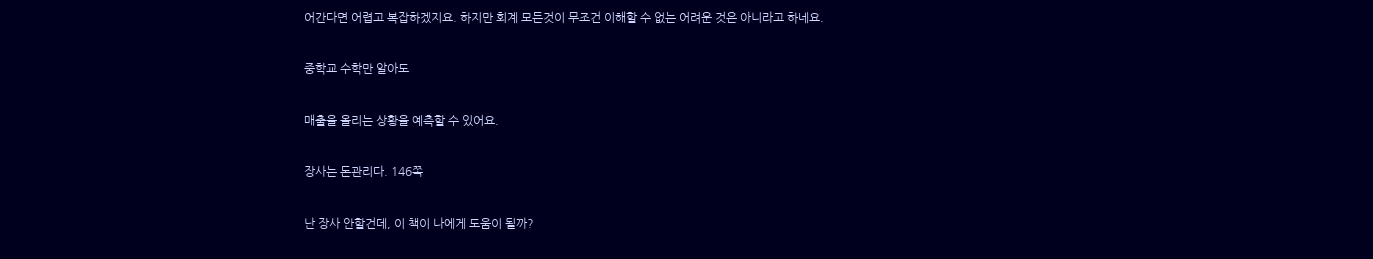어간다면 어렵고 복잡하겠지요. 하지만 회계 모든것이 무조건 이해할 수 없는 어려운 것은 아니라고 하네요.

중학교 수학만 알아도

매출을 올리는 상황을 예측할 수 있어요.

장사는 돈관리다. 146쪽

난 장사 안할건데, 이 책이 나에게 도움이 될까?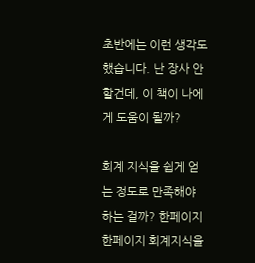초반에는 이런 생각도 했습니다. 난 장사 안할건데, 이 책이 나에게 도움이 될까?

회계 지식을 쉽게 얻는 정도로 만족해야 하는 걸까? 한페이지 한페이지 회계지식을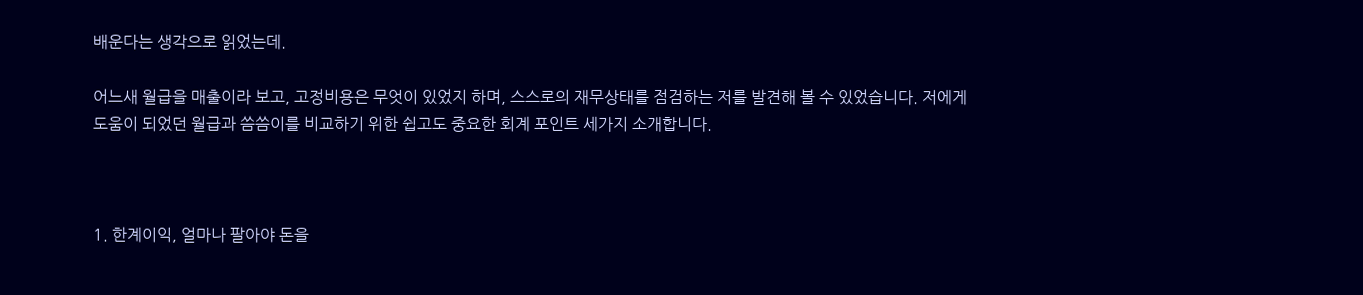배운다는 생각으로 읽었는데.

어느새 월급을 매출이라 보고, 고정비용은 무엇이 있었지 하며, 스스로의 재무상태를 점검하는 저를 발견해 볼 수 있었습니다. 저에게 도움이 되었던 월급과 씀씀이를 비교하기 위한 쉽고도 중요한 회계 포인트 세가지 소개합니다.



1. 한계이익, 얼마나 팔아야 돈을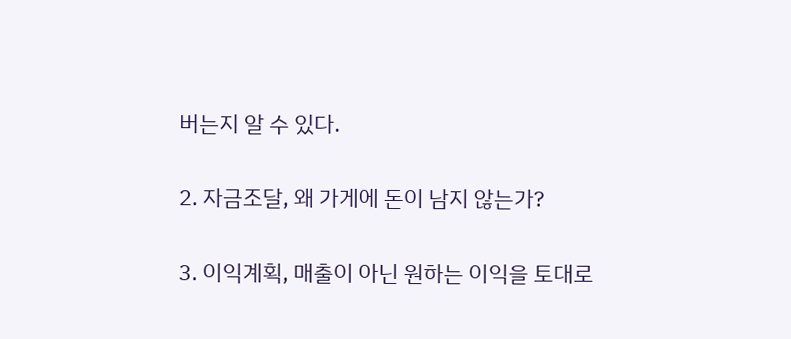버는지 알 수 있다.

2. 자금조달, 왜 가게에 돈이 남지 않는가?

3. 이익계획, 매출이 아닌 원하는 이익을 토대로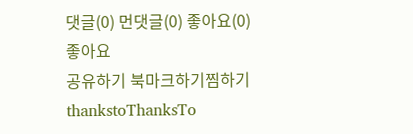댓글(0) 먼댓글(0) 좋아요(0)
좋아요
공유하기 북마크하기찜하기 thankstoThanksTo